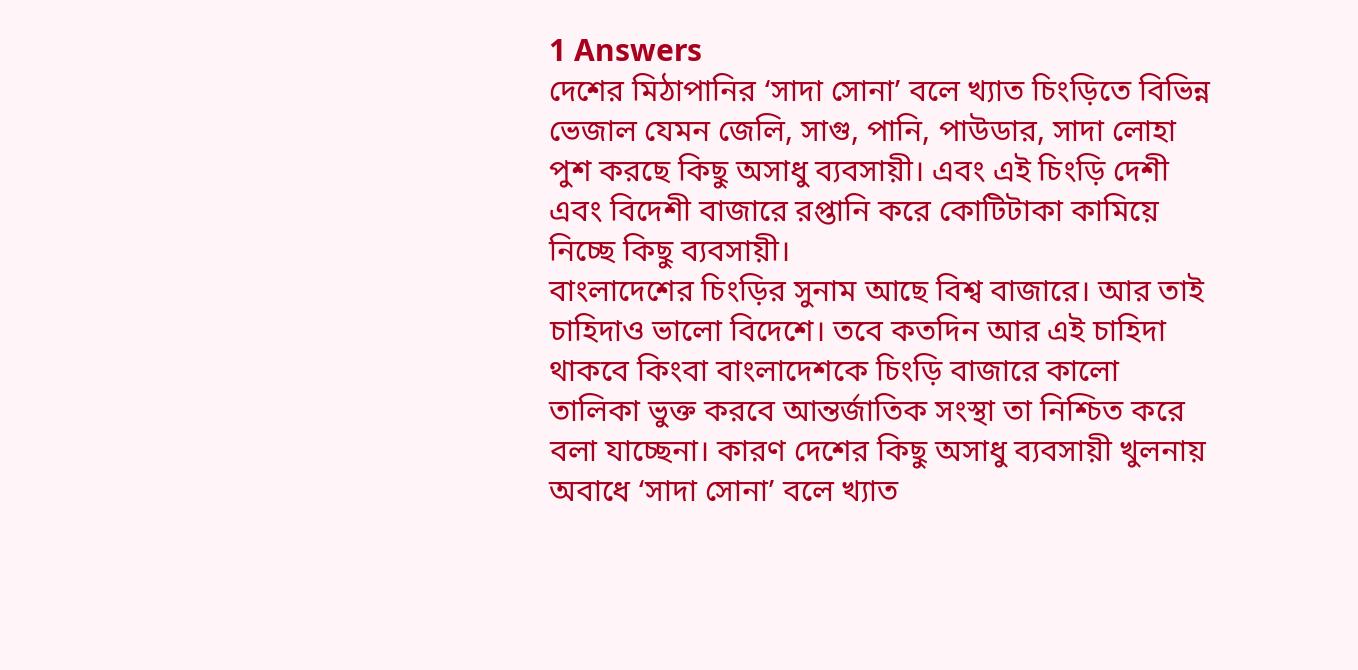1 Answers
দেশের মিঠাপানির ‘সাদা সোনা’ বলে খ্যাত চিংড়িতে বিভিন্ন ভেজাল যেমন জেলি, সাগু, পানি, পাউডার, সাদা লোহা পুশ করছে কিছু অসাধু ব্যবসায়ী। এবং এই চিংড়ি দেশী এবং বিদেশী বাজারে রপ্তানি করে কোটিটাকা কামিয়ে নিচ্ছে কিছু ব্যবসায়ী।
বাংলাদেশের চিংড়ির সুনাম আছে বিশ্ব বাজারে। আর তাই চাহিদাও ভালো বিদেশে। তবে কতদিন আর এই চাহিদা থাকবে কিংবা বাংলাদেশকে চিংড়ি বাজারে কালো তালিকা ভুক্ত করবে আন্তর্জাতিক সংস্থা তা নিশ্চিত করে বলা যাচ্ছেনা। কারণ দেশের কিছু অসাধু ব্যবসায়ী খুলনায় অবাধে ‘সাদা সোনা’ বলে খ্যাত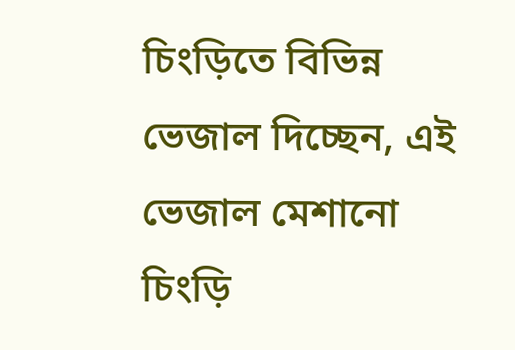চিংড়িতে বিভিন্ন ভেজাল দিচ্ছেন, এই ভেজাল মেশানো চিংড়ি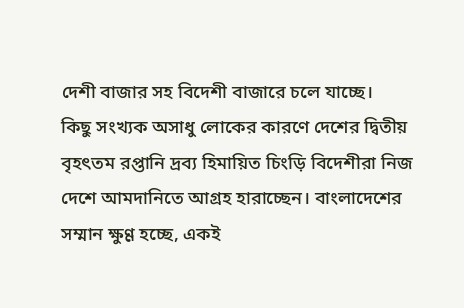দেশী বাজার সহ বিদেশী বাজারে চলে যাচ্ছে।
কিছু সংখ্যক অসাধু লোকের কারণে দেশের দ্বিতীয় বৃহৎতম রপ্তানি দ্রব্য হিমায়িত চিংড়ি বিদেশীরা নিজ দেশে আমদানিতে আগ্রহ হারাচ্ছেন। বাংলাদেশের সম্মান ক্ষুণ্ণ হচ্ছে, একই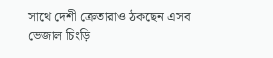সাথে দেশী ক্রেতারাও ঠকছেন এসব ভেজাল চিংড়ি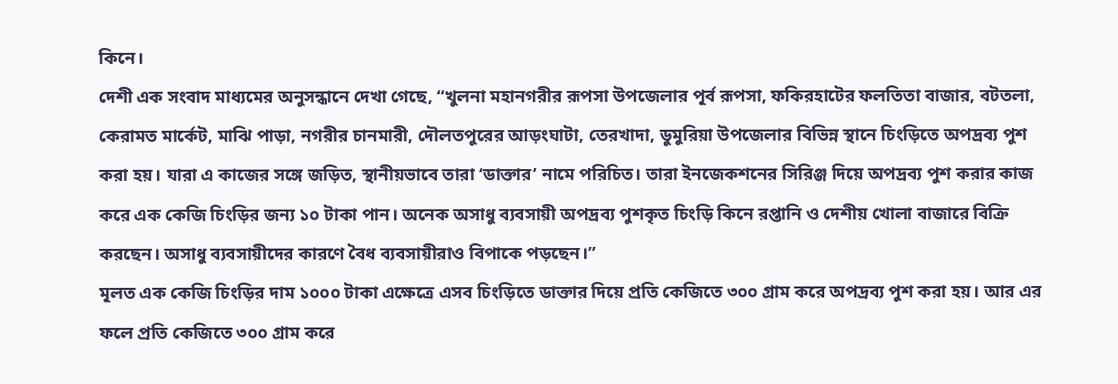কিনে।
দেশী এক সংবাদ মাধ্যমের অনুসন্ধানে দেখা গেছে, “খুলনা মহানগরীর রূপসা উপজেলার পূর্ব রূপসা, ফকিরহাটের ফলতিতা বাজার, বটতলা, কেরামত মার্কেট, মাঝি পাড়া, নগরীর চানমারী, দৌলতপুরের আড়ংঘাটা, তেরখাদা, ডুমুরিয়া উপজেলার বিভিন্ন স্থানে চিংড়িতে অপদ্রব্য পুশ করা হয়। যারা এ কাজের সঙ্গে জড়িত, স্থানীয়ভাবে তারা ‘ডাক্তার’ নামে পরিচিত। তারা ইনজেকশনের সিরিঞ্জ দিয়ে অপদ্রব্য পুশ করার কাজ করে এক কেজি চিংড়ির জন্য ১০ টাকা পান। অনেক অসাধু ব্যবসায়ী অপদ্রব্য পুশকৃত চিংড়ি কিনে রপ্তানি ও দেশীয় খোলা বাজারে বিক্রি করছেন। অসাধু ব্যবসায়ীদের কারণে বৈধ ব্যবসায়ীরাও বিপাকে পড়ছেন।”
মূলত এক কেজি চিংড়ির দাম ১০০০ টাকা এক্ষেত্রে এসব চিংড়িতে ডাক্তার দিয়ে প্রতি কেজিতে ৩০০ গ্রাম করে অপদ্রব্য পুশ করা হয়। আর এর ফলে প্রতি কেজিতে ৩০০ গ্রাম করে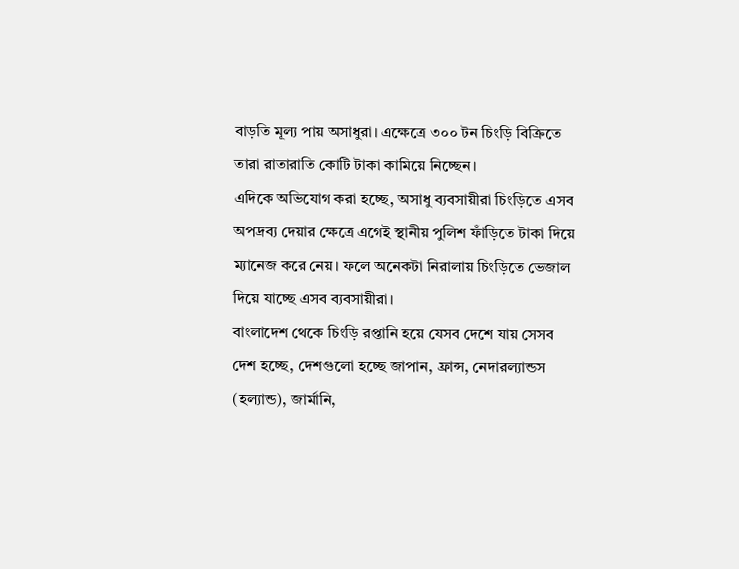বাড়তি মূল্য পায় অসাধুরা। এক্ষেত্রে ৩০০ টন চিংড়ি বিক্রিতে তারা রাতারাতি কোটি টাকা কামিয়ে নিচ্ছেন।
এদিকে অভিযোগ করা হচ্ছে, অসাধু ব্যবসায়ীরা চিংড়িতে এসব অপদ্রব্য দেয়ার ক্ষেত্রে এগেই স্থানীয় পুলিশ ফাঁড়িতে টাকা দিয়ে ম্যানেজ করে নেয়। ফলে অনেকটা নিরালায় চিংড়িতে ভেজাল দিয়ে যাচ্ছে এসব ব্যবসায়ীরা।
বাংলাদেশ থেকে চিংড়ি রপ্তানি হয়ে যেসব দেশে যায় সেসব দেশ হচ্ছে, দেশগুলো হচ্ছে জাপান, ফ্রান্স, নেদারল্যান্ডস (হল্যান্ড), জার্মানি,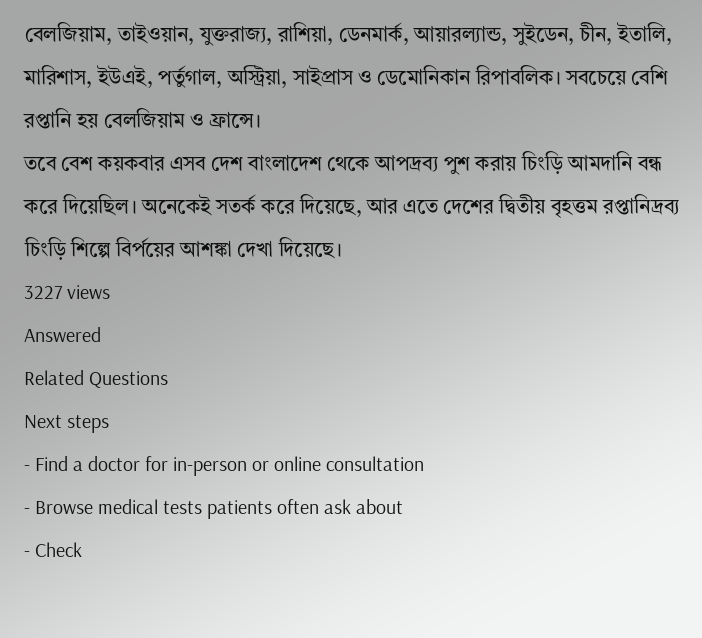বেলজিয়াম, তাইওয়ান, যুক্তরাজ্য, রাশিয়া, ডেনমার্ক, আয়ারল্যান্ড, সুইডেন, চীন, ইতালি, মারিশাস, ইউএই, পর্তুগাল, অস্ট্রিয়া, সাইপ্রাস ও ডেমোনিকান রিপাবলিক। সবচেয়ে বেশি রপ্তানি হয় বেলজিয়াম ও ফ্রান্সে।
তবে বেশ কয়কবার এসব দেশ বাংলাদেশ থেকে আপদ্রব্য পুশ করায় চিংড়ি আমদানি বন্ধ করে দিয়েছিল। অনেকেই সতর্ক করে দিয়েছে, আর এতে দেশের দ্বিতীয় বৃহত্তম রপ্তানিদ্রব্য চিংড়ি শিল্পে বির্পয়ের আশঙ্কা দেখা দিয়েছে।
3227 views
Answered
Related Questions
Next steps
- Find a doctor for in-person or online consultation
- Browse medical tests patients often ask about
- Check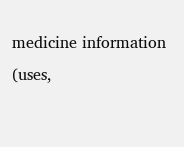medicine information (uses,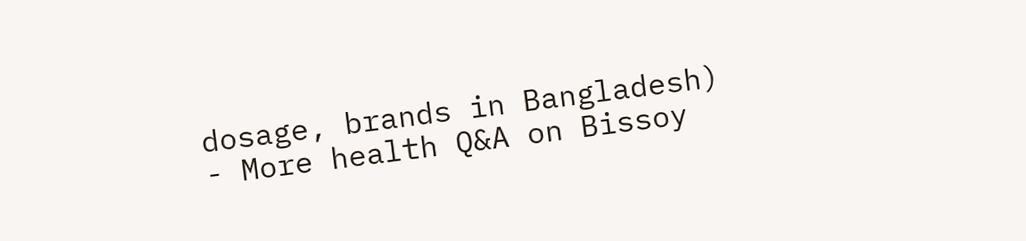dosage, brands in Bangladesh)
- More health Q&A on Bissoy